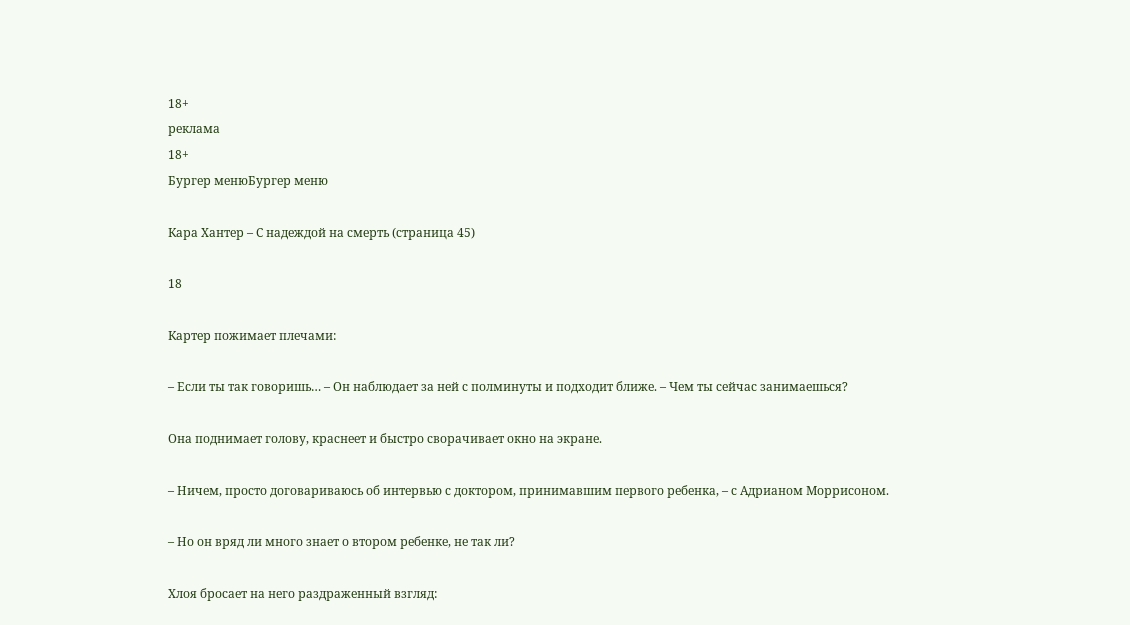18+
реклама
18+
Бургер менюБургер меню

Кара Хантер – С надеждой на смерть (страница 45)

18

Картер пожимает плечами:

– Если ты так говоришь… – Он наблюдает за ней с полминуты и подходит ближе. – Чем ты сейчас занимаешься?

Она поднимает голову, краснеет и быстро сворачивает окно на экране.

– Ничем, просто договариваюсь об интервью с доктором, принимавшим первого ребенка, – с Адрианом Моррисоном.

– Но он вряд ли много знает о втором ребенке, не так ли?

Хлоя бросает на него раздраженный взгляд: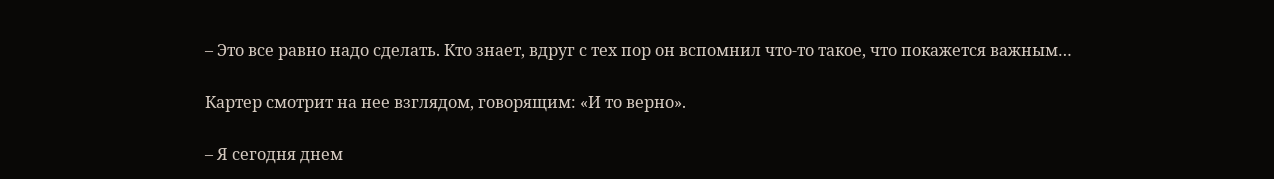– Это все равно надо сделать. Кто знает, вдруг с тех пор он вспомнил что-то такое, что покажется важным…

Картер смотрит на нее взглядом, говорящим: «И то верно».

– Я сегодня днем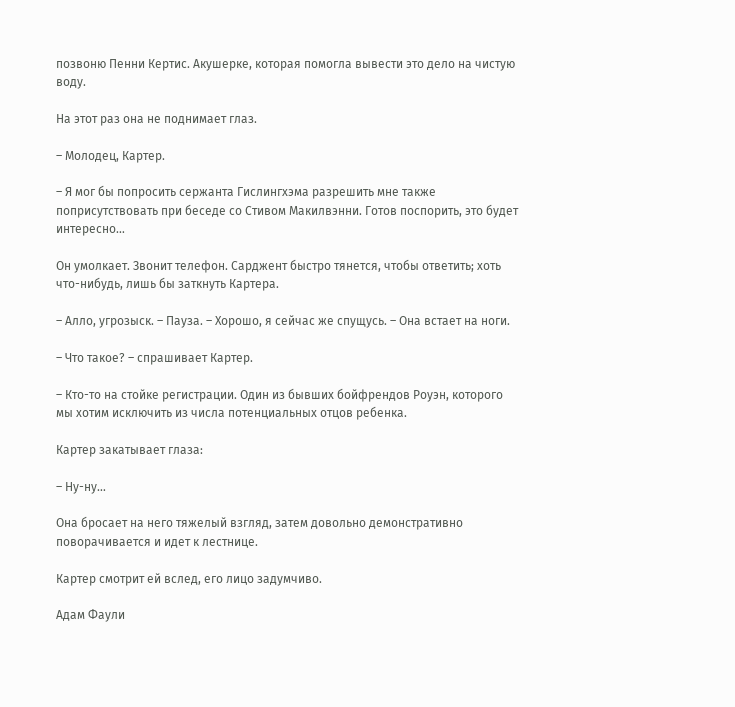позвоню Пенни Кертис. Акушерке, которая помогла вывести это дело на чистую воду.

На этот раз она не поднимает глаз.

– Молодец, Картер.

– Я мог бы попросить сержанта Гислингхэма разрешить мне также поприсутствовать при беседе со Стивом Макилвэнни. Готов поспорить, это будет интересно…

Он умолкает. Звонит телефон. Сарджент быстро тянется, чтобы ответить; хоть что-нибудь, лишь бы заткнуть Картера.

– Алло, угрозыск. – Пауза. – Хорошо, я сейчас же спущусь. – Она встает на ноги.

– Что такое? – спрашивает Картер.

– Кто-то на стойке регистрации. Один из бывших бойфрендов Роуэн, которого мы хотим исключить из числа потенциальных отцов ребенка.

Картер закатывает глаза:

– Ну-ну…

Она бросает на него тяжелый взгляд, затем довольно демонстративно поворачивается и идет к лестнице.

Картер смотрит ей вслед, его лицо задумчиво.

Адам Фаули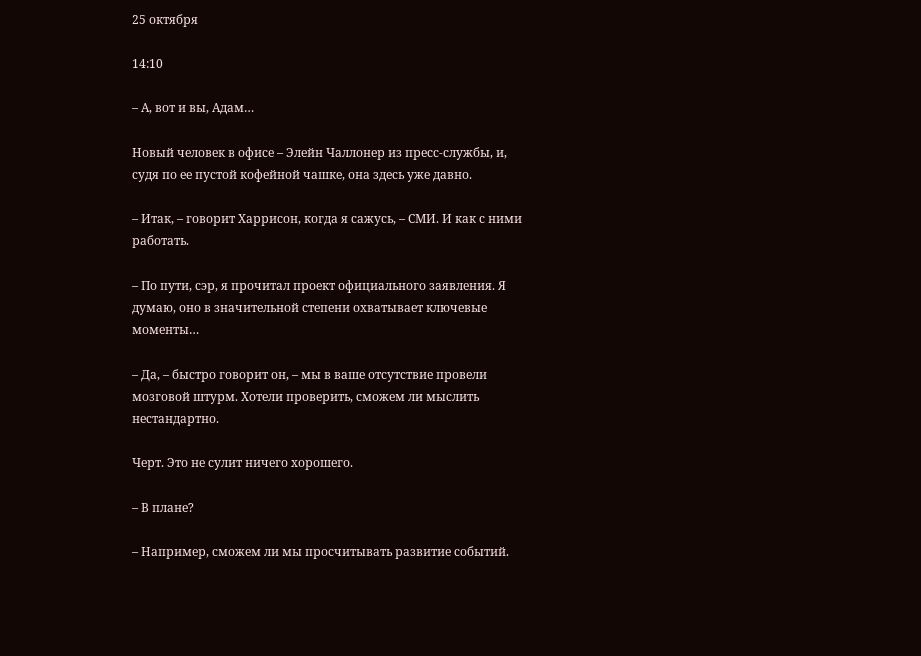25 октября

14:10

– А, вот и вы, Адам…

Новый человек в офисе – Элейн Чаллонер из пресс-службы, и, судя по ее пустой кофейной чашке, она здесь уже давно.

– Итак, – говорит Харрисон, когда я сажусь, – СМИ. И как с ними работать.

– По пути, сэр, я прочитал проект официального заявления. Я думаю, оно в значительной степени охватывает ключевые моменты…

– Да, – быстро говорит он, – мы в ваше отсутствие провели мозговой штурм. Хотели проверить, сможем ли мыслить нестандартно.

Черт. Это не сулит ничего хорошего.

– В плане?

– Например, сможем ли мы просчитывать развитие событий.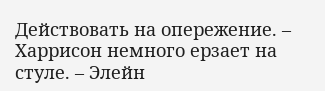Действовать на опережение. – Харрисон немного ерзает на стуле. – Элейн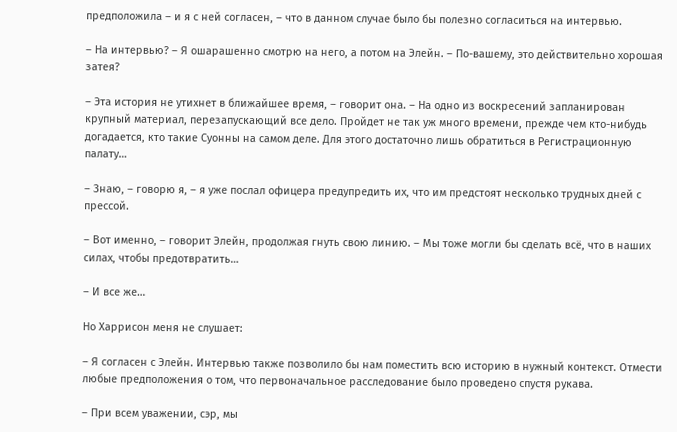предположила – и я с ней согласен, – что в данном случае было бы полезно согласиться на интервью.

– На интервью? – Я ошарашенно смотрю на него, а потом на Элейн. – По-вашему, это действительно хорошая затея?

– Эта история не утихнет в ближайшее время, – говорит она. – На одно из воскресений запланирован крупный материал, перезапускающий все дело. Пройдет не так уж много времени, прежде чем кто-нибудь догадается, кто такие Суонны на самом деле. Для этого достаточно лишь обратиться в Регистрационную палату…

– Знаю, – говорю я, – я уже послал офицера предупредить их, что им предстоят несколько трудных дней с прессой.

– Вот именно, – говорит Элейн, продолжая гнуть свою линию. – Мы тоже могли бы сделать всё, что в наших силах, чтобы предотвратить…

– И все же…

Но Харрисон меня не слушает:

– Я согласен с Элейн. Интервью также позволило бы нам поместить всю историю в нужный контекст. Отмести любые предположения о том, что первоначальное расследование было проведено спустя рукава.

– При всем уважении, сэр, мы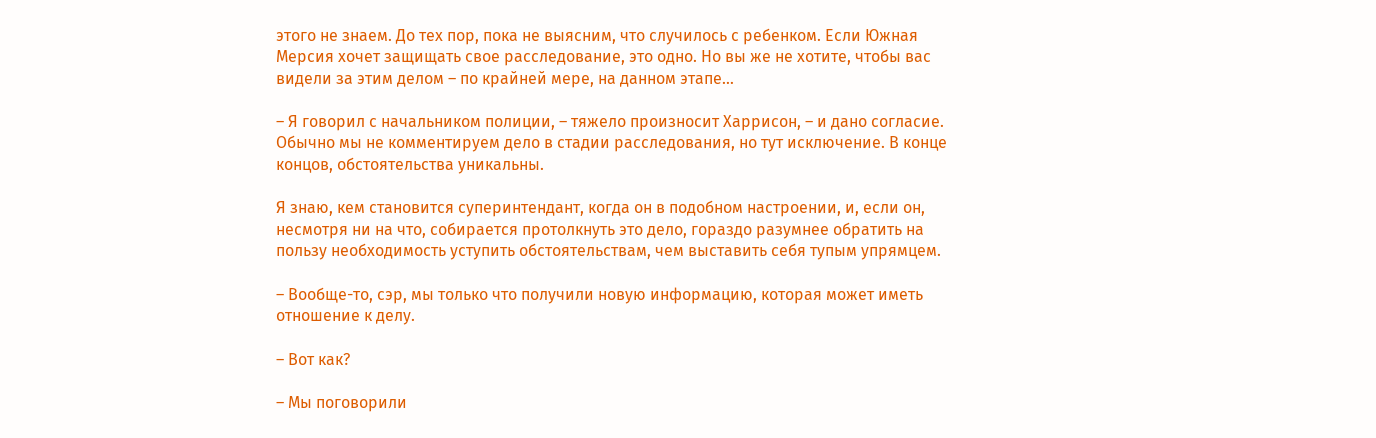этого не знаем. До тех пор, пока не выясним, что случилось с ребенком. Если Южная Мерсия хочет защищать свое расследование, это одно. Но вы же не хотите, чтобы вас видели за этим делом – по крайней мере, на данном этапе…

– Я говорил с начальником полиции, – тяжело произносит Харрисон, – и дано согласие. Обычно мы не комментируем дело в стадии расследования, но тут исключение. В конце концов, обстоятельства уникальны.

Я знаю, кем становится суперинтендант, когда он в подобном настроении, и, если он, несмотря ни на что, собирается протолкнуть это дело, гораздо разумнее обратить на пользу необходимость уступить обстоятельствам, чем выставить себя тупым упрямцем.

– Вообще-то, сэр, мы только что получили новую информацию, которая может иметь отношение к делу.

– Вот как?

– Мы поговорили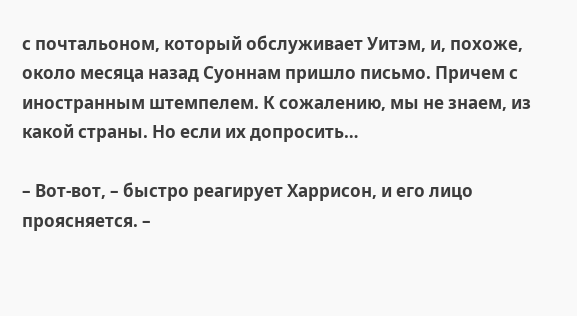с почтальоном, который обслуживает Уитэм, и, похоже, около месяца назад Суоннам пришло письмо. Причем с иностранным штемпелем. К сожалению, мы не знаем, из какой страны. Но если их допросить…

– Вот-вот, – быстро реагирует Харрисон, и его лицо проясняется. –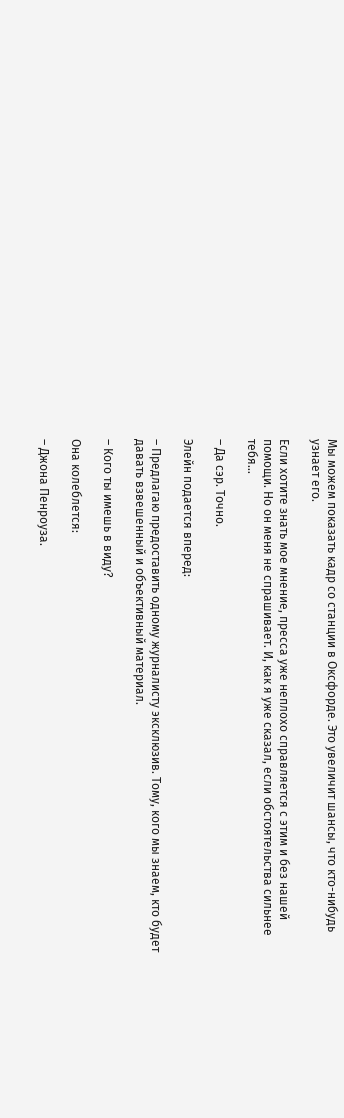Мы можем показать кадр со станции в Оксфорде. Это увеличит шансы, что кто-нибудь узнает его.

Если хотите знать мое мнение, пресса уже неплохо справляется с этим и без нашей помощи. Но он меня не спрашивает. И, как я уже сказал, если обстоятельства сильнее тебя…

– Да сэр. Точно.

Элейн подается вперед:

– Предлагаю предоставить одному журналисту эксклюзив. Тому, кого мы знаем, кто будет давать взвешенный и объективный материал.

– Кого ты имешь в виду?

Она колеблется:

– Джона Пенроуза.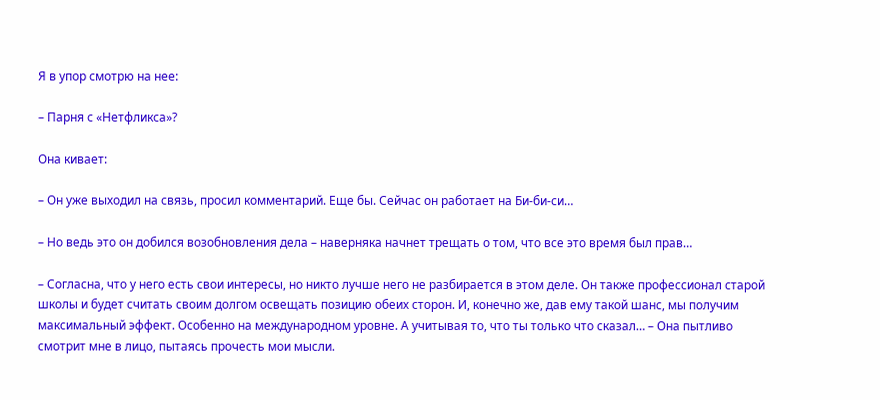Я в упор смотрю на нее:

– Парня с «Нетфликса»?

Она кивает:

– Он уже выходил на связь, просил комментарий. Еще бы. Сейчас он работает на Би-би-си…

– Но ведь это он добился возобновления дела – наверняка начнет трещать о том, что все это время был прав…

– Согласна, что у него есть свои интересы, но никто лучше него не разбирается в этом деле. Он также профессионал старой школы и будет считать своим долгом освещать позицию обеих сторон. И, конечно же, дав ему такой шанс, мы получим максимальный эффект. Особенно на международном уровне. А учитывая то, что ты только что сказал… – Она пытливо смотрит мне в лицо, пытаясь прочесть мои мысли.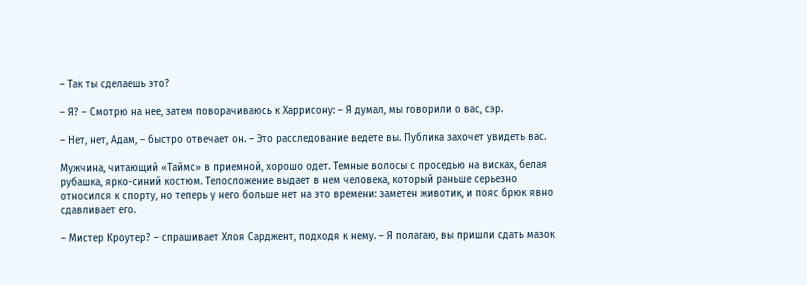– Так ты сделаешь это?

– Я? – Смотрю на нее, затем поворачиваюсь к Харрисону: – Я думал, мы говорили о вас, сэр.

– Нет, нет, Адам, – быстро отвечает он. – Это расследование ведете вы. Публика захочет увидеть вас.

Мужчина, читающий «Таймс» в приемной, хорошо одет. Темные волосы с проседью на висках, белая рубашка, ярко-синий костюм. Телосложение выдает в нем человека, который раньше серьезно относился к спорту, но теперь у него больше нет на это времени: заметен животик, и пояс брюк явно сдавливает его.

– Мистер Кроутер? – спрашивает Хлоя Сарджент, подходя к нему. – Я полагаю, вы пришли сдать мазок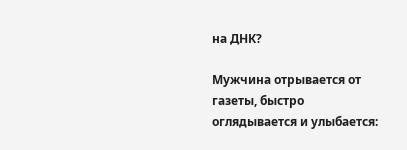на ДНК?

Мужчина отрывается от газеты, быстро оглядывается и улыбается: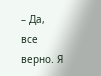– Да, все верно. Я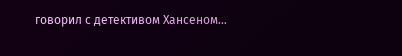говорил с детективом Хансеном…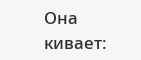Она кивает: